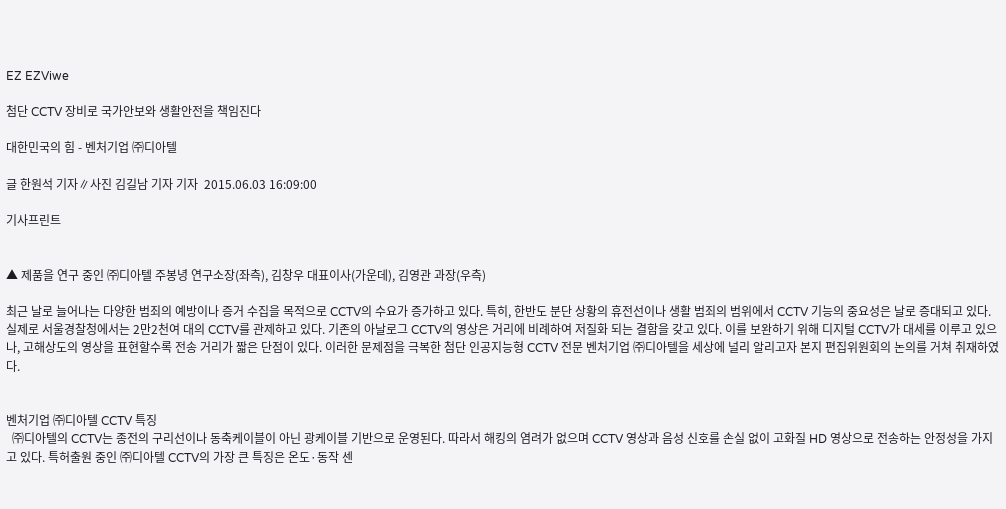EZ EZViwe

첨단 CCTV 장비로 국가안보와 생활안전을 책임진다

대한민국의 힘 - 벤처기업 ㈜디아텔

글 한원석 기자∥사진 김길남 기자 기자  2015.06.03 16:09:00

기사프린트


▲ 제품을 연구 중인 ㈜디아텔 주봉녕 연구소장(좌측), 김창우 대표이사(가운데), 김영관 과장(우측)

최근 날로 늘어나는 다양한 범죄의 예방이나 증거 수집을 목적으로 CCTV의 수요가 증가하고 있다. 특히, 한반도 분단 상황의 휴전선이나 생활 범죄의 범위에서 CCTV 기능의 중요성은 날로 증대되고 있다. 실제로 서울경찰청에서는 2만2천여 대의 CCTV를 관제하고 있다. 기존의 아날로그 CCTV의 영상은 거리에 비례하여 저질화 되는 결함을 갖고 있다. 이를 보완하기 위해 디지털 CCTV가 대세를 이루고 있으나, 고해상도의 영상을 표현할수록 전송 거리가 짧은 단점이 있다. 이러한 문제점을 극복한 첨단 인공지능형 CCTV 전문 벤처기업 ㈜디아텔을 세상에 널리 알리고자 본지 편집위원회의 논의를 거쳐 취재하였다.


벤처기업 ㈜디아텔 CCTV 특징
  ㈜디아텔의 CCTV는 종전의 구리선이나 동축케이블이 아닌 광케이블 기반으로 운영된다. 따라서 해킹의 염려가 없으며 CCTV 영상과 음성 신호를 손실 없이 고화질 HD 영상으로 전송하는 안정성을 가지고 있다. 특허출원 중인 ㈜디아텔 CCTV의 가장 큰 특징은 온도·동작 센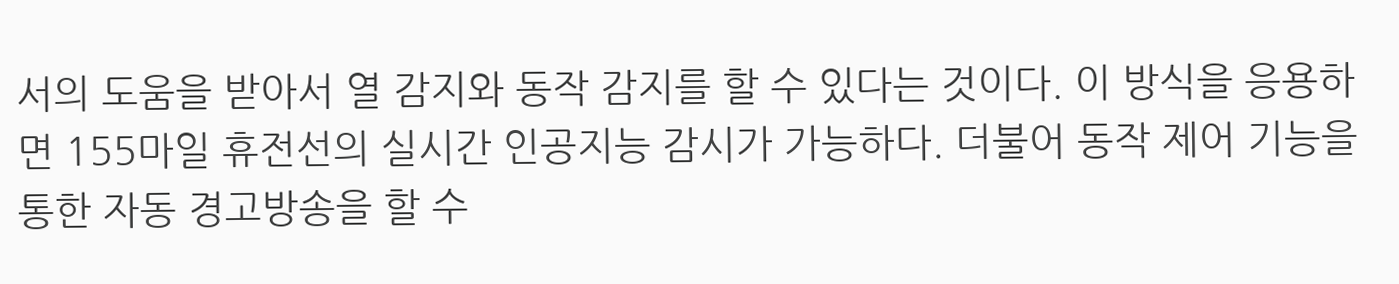서의 도움을 받아서 열 감지와 동작 감지를 할 수 있다는 것이다. 이 방식을 응용하면 155마일 휴전선의 실시간 인공지능 감시가 가능하다. 더불어 동작 제어 기능을 통한 자동 경고방송을 할 수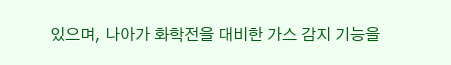있으며, 나아가 화학전을 대비한 가스 감지 기능을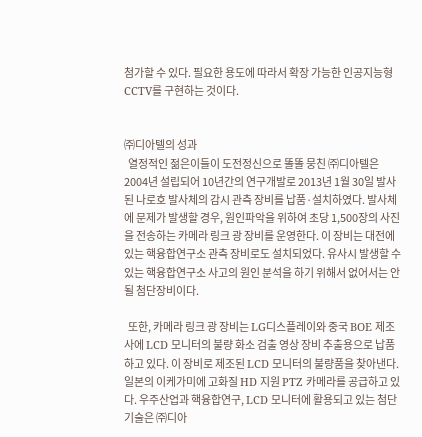첨가할 수 있다. 필요한 용도에 따라서 확장 가능한 인공지능형 CCTV를 구현하는 것이다.


㈜디아텔의 성과
  열정적인 젊은이들이 도전정신으로 똘똘 뭉친 ㈜디아텔은 2004년 설립되어 10년간의 연구개발로 2013년 1월 30일 발사된 나로호 발사체의 감시 관측 장비를 납품·설치하였다. 발사체에 문제가 발생할 경우, 원인파악을 위하여 초당 1,500장의 사진을 전송하는 카메라 링크 광 장비를 운영한다. 이 장비는 대전에 있는 핵융합연구소 관측 장비로도 설치되었다. 유사시 발생할 수 있는 핵융합연구소 사고의 원인 분석을 하기 위해서 없어서는 안 될 첨단장비이다.

  또한, 카메라 링크 광 장비는 LG디스플레이와 중국 BOE 제조사에 LCD 모니터의 불량 화소 검출 영상 장비 추출용으로 납품하고 있다. 이 장비로 제조된 LCD 모니터의 불량품을 찾아낸다. 일본의 이케가미에 고화질 HD 지원 PTZ 카메라를 공급하고 있다. 우주산업과 핵융합연구, LCD 모니터에 활용되고 있는 첨단 기술은 ㈜디아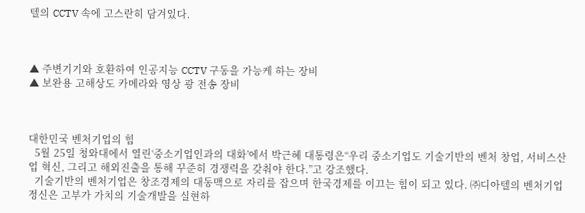텔의 CCTV 속에 고스란히 담겨있다.



▲ 주변기기와 호환하여 인공지능 CCTV 구동을 가능케 하는 장비
▲ 보완용 고해상도 카메라와 영상 광 전송 장비



대한민국 벤처기업의 힘
  5월 25일 청와대에서 열린‘중소기업인과의 대화’에서 박근혜 대통령은“우리 중소기업도 기술기반의 벤처 창업, 서비스산업 혁신, 그리고 해외진출을 통해 꾸준히 경쟁력을 갖춰야 한다.”고 강조했다.
  기술기반의 벤처기업은 창조경제의 대동맥으로 자리를 잡으며 한국경제를 이끄는 힘이 되고 있다. ㈜디아텔의 벤처기업 정신은 고부가 가치의 기술개발을 실현하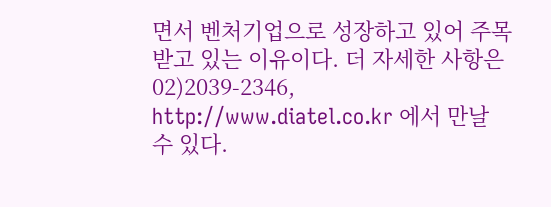면서 벤처기업으로 성장하고 있어 주목받고 있는 이유이다. 더 자세한 사항은 02)2039-2346, http://www.diatel.co.kr 에서 만날 수 있다.